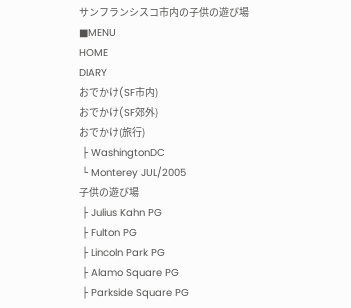サンフランシスコ市内の子供の遊び場
■MENU
HOME
DIARY
おでかけ(SF市内)
おでかけ(SF郊外)
おでかけ(旅行)
 ├ WashingtonDC
 └ Monterey JUL/2005
子供の遊び場
 ├ Julius Kahn PG
 ├ Fulton PG
 ├ Lincoln Park PG
 ├ Alamo Square PG
 ├ Parkside Square PG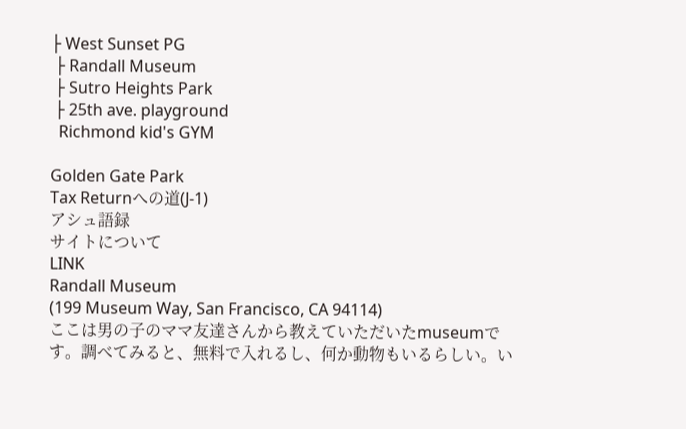├ West Sunset PG
 ├ Randall Museum
 ├ Sutro Heights Park
 ├ 25th ave. playground
  Richmond kid's GYM

Golden Gate Park
Tax Returnへの道(J-1)
アシュ語録
サイトについて
LINK
Randall Museum
(199 Museum Way, San Francisco, CA 94114)
ここは男の子のママ友達さんから教えていただいたmuseumです。調べてみると、無料で入れるし、何か動物もいるらしい。い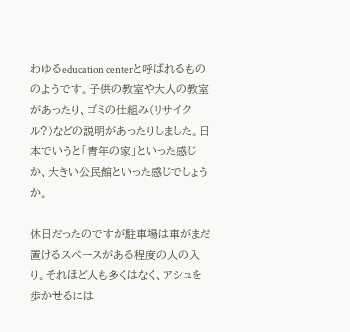わゆるeducation centerと呼ばれるもののようです。子供の教室や大人の教室があったり、ゴミの仕組み(リサイクル?)などの説明があったりしました。日本でいうと「青年の家」といった感じか、大きい公民館といった感じでしょうか。

休日だったのですが駐車場は車がまだ置けるスペースがある程度の人の入り。それほど人も多くはなく、アシュを歩かせるには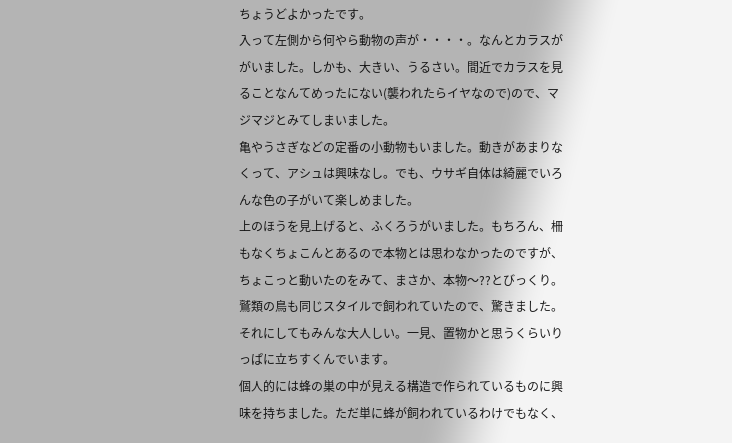ちょうどよかったです。
入って左側から何やら動物の声が・・・・。なんとカラスががいました。しかも、大きい、うるさい。間近でカラスを見ることなんてめったにない(襲われたらイヤなので)ので、マジマジとみてしまいました。
亀やうさぎなどの定番の小動物もいました。動きがあまりなくって、アシュは興味なし。でも、ウサギ自体は綺麗でいろんな色の子がいて楽しめました。
上のほうを見上げると、ふくろうがいました。もちろん、柵もなくちょこんとあるので本物とは思わなかったのですが、ちょこっと動いたのをみて、まさか、本物〜??とびっくり。
鷲類の鳥も同じスタイルで飼われていたので、驚きました。それにしてもみんな大人しい。一見、置物かと思うくらいりっぱに立ちすくんでいます。
個人的には蜂の巣の中が見える構造で作られているものに興味を持ちました。ただ単に蜂が飼われているわけでもなく、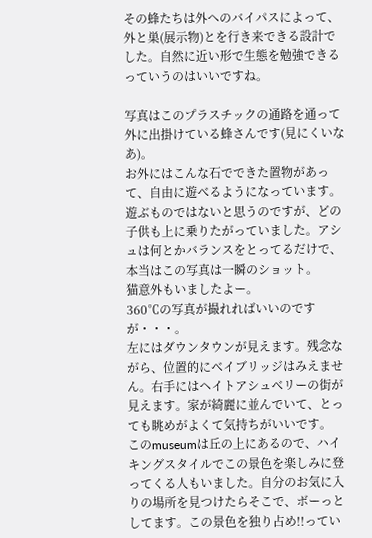その蜂たちは外へのバイパスによって、外と巣(展示物)とを行き来できる設計でした。自然に近い形で生態を勉強できるっていうのはいいですね。

写真はこのプラスチックの通路を通って外に出掛けている蜂さんです(見にくいなあ)。
お外にはこんな石でできた置物があって、自由に遊べるようになっています。遊ぶものではないと思うのですが、どの子供も上に乗りたがっていました。アシュは何とかバランスをとってるだけで、本当はこの写真は一瞬のショット。
猫意外もいましたよー。
360℃の写真が撮れればいいのですが・・・。
左にはダウンタウンが見えます。残念ながら、位置的にベイブリッジはみえません。右手にはヘイトアシュベリーの街が見えます。家が綺麗に並んでいて、とっても眺めがよくて気持ちがいいです。
このmuseumは丘の上にあるので、ハイキングスタイルでこの景色を楽しみに登ってくる人もいました。自分のお気に入りの場所を見つけたらそこで、ボーっとしてます。この景色を独り占め!!ってい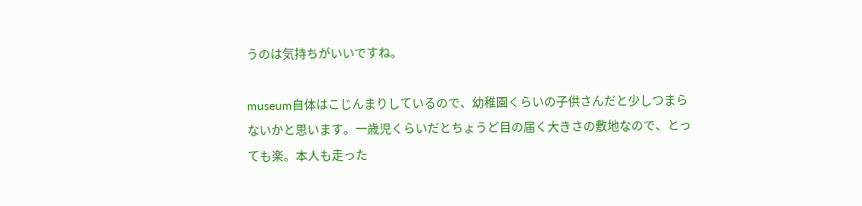うのは気持ちがいいですね。

museum自体はこじんまりしているので、幼稚園くらいの子供さんだと少しつまらないかと思います。一歳児くらいだとちょうど目の届く大きさの敷地なので、とっても楽。本人も走った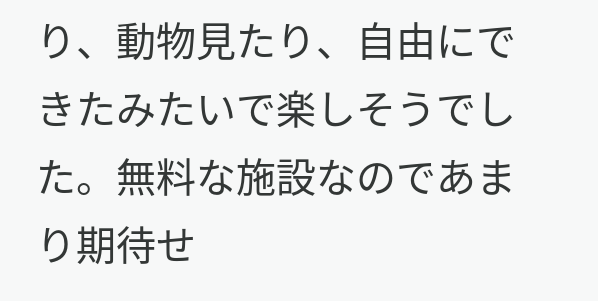り、動物見たり、自由にできたみたいで楽しそうでした。無料な施設なのであまり期待せ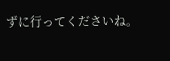ずに行ってくださいね。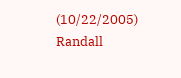(10/22/2005)
Randall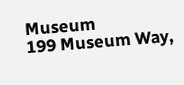Museum
199 Museum Way,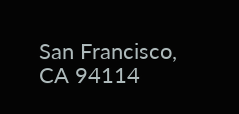San Francisco, CA 94114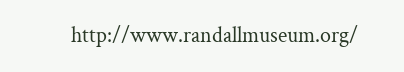http://www.randallmuseum.org/